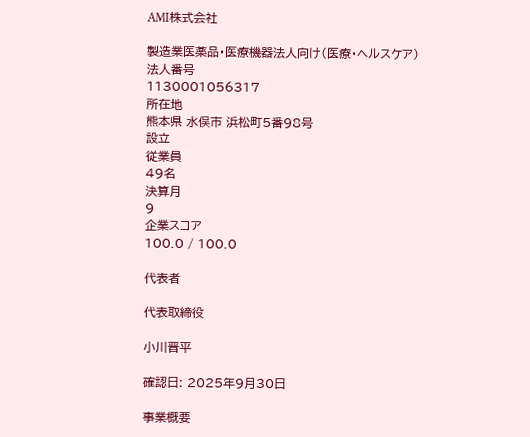AMI株式会社

製造業医薬品・医療機器法人向け(医療・ヘルスケア)
法人番号
1130001056317
所在地
熊本県 水俣市 浜松町5番98号
設立
従業員
49名
決算月
9
企業スコア
100.0 / 100.0

代表者

代表取締役

小川晋平

確認日: 2025年9月30日

事業概要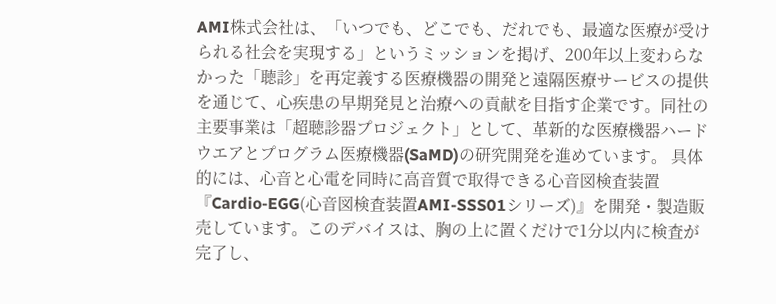AMI株式会社は、「いつでも、どこでも、だれでも、最適な医療が受けられる社会を実現する」というミッションを掲げ、200年以上変わらなかった「聴診」を再定義する医療機器の開発と遠隔医療サービスの提供を通じて、心疾患の早期発見と治療への貢献を目指す企業です。同社の主要事業は「超聴診器プロジェクト」として、革新的な医療機器ハードウエアとプログラム医療機器(SaMD)の研究開発を進めています。 具体的には、心音と心電を同時に高音質で取得できる心音図検査装置『Cardio-EGG(心音図検査装置AMI-SSS01シリーズ)』を開発・製造販売しています。このデバイスは、胸の上に置くだけで1分以内に検査が完了し、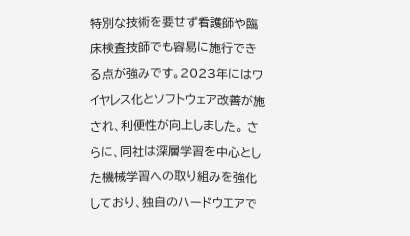特別な技術を要せず看護師や臨床検査技師でも容易に施行できる点が強みです。2023年にはワイヤレス化とソフトウェア改善が施され、利便性が向上しました。 さらに、同社は深層学習を中心とした機械学習への取り組みを強化しており、独自のハードウエアで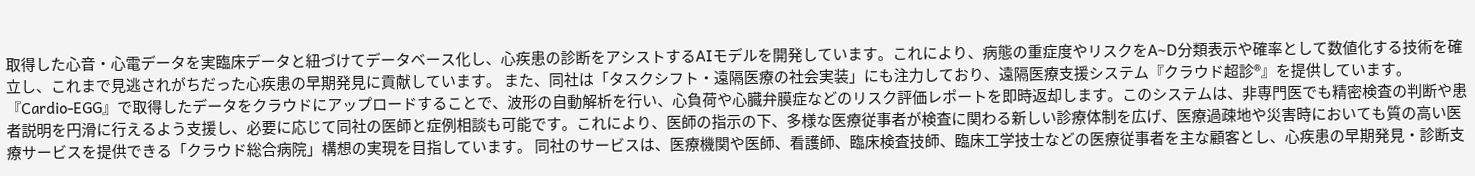取得した心音・心電データを実臨床データと紐づけてデータベース化し、心疾患の診断をアシストするAIモデルを開発しています。これにより、病態の重症度やリスクをA~D分類表示や確率として数値化する技術を確立し、これまで見逃されがちだった心疾患の早期発見に貢献しています。 また、同社は「タスクシフト・遠隔医療の社会実装」にも注力しており、遠隔医療支援システム『クラウド超診®』を提供しています。『Cardio-EGG』で取得したデータをクラウドにアップロードすることで、波形の自動解析を行い、心負荷や心臓弁膜症などのリスク評価レポートを即時返却します。このシステムは、非専門医でも精密検査の判断や患者説明を円滑に行えるよう支援し、必要に応じて同社の医師と症例相談も可能です。これにより、医師の指示の下、多様な医療従事者が検査に関わる新しい診療体制を広げ、医療過疎地や災害時においても質の高い医療サービスを提供できる「クラウド総合病院」構想の実現を目指しています。 同社のサービスは、医療機関や医師、看護師、臨床検査技師、臨床工学技士などの医療従事者を主な顧客とし、心疾患の早期発見・診断支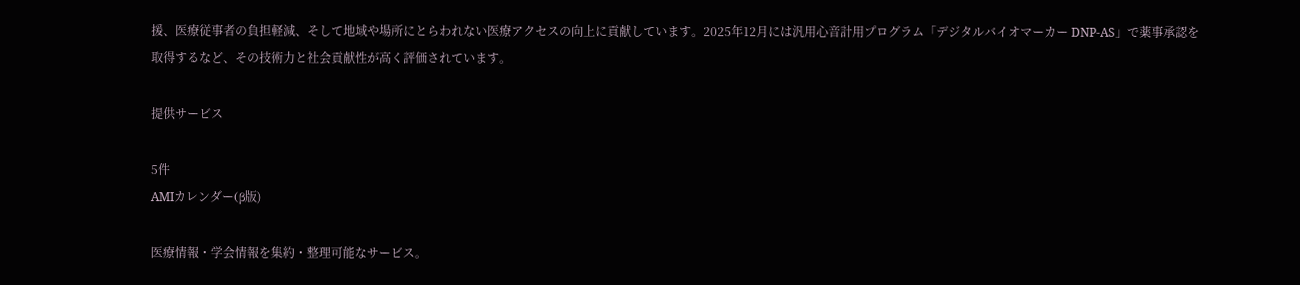援、医療従事者の負担軽減、そして地域や場所にとらわれない医療アクセスの向上に貢献しています。2025年12月には汎用心音計用プログラム「デジタルバイオマーカー DNP-AS」で薬事承認を取得するなど、その技術力と社会貢献性が高く評価されています。

提供サービス

5件
AMIカレンダー(β版)

医療情報・学会情報を集約・整理可能なサービス。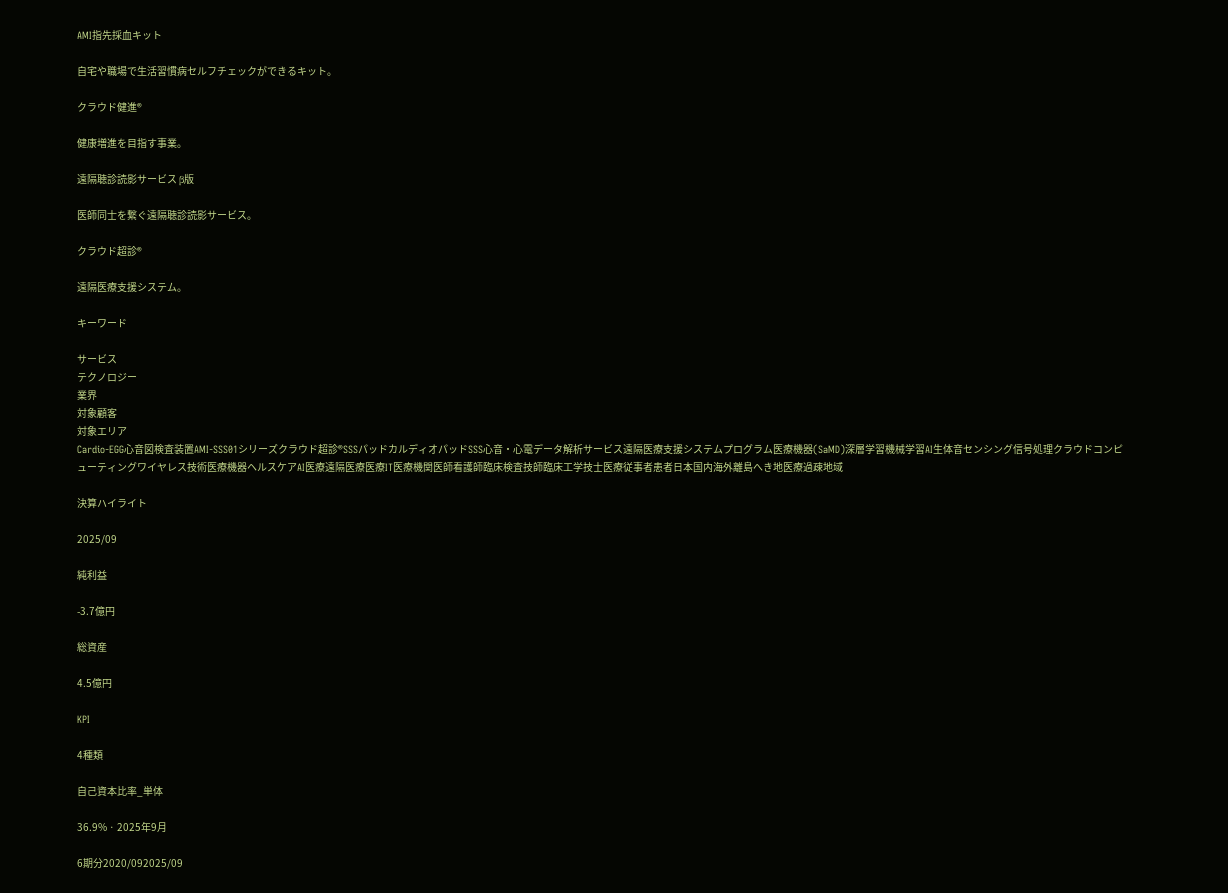AMI指先採血キット

自宅や職場で生活習慣病セルフチェックができるキット。

クラウド健進®

健康増進を目指す事業。

遠隔聴診読影サービス β版

医師同士を繋ぐ遠隔聴診読影サービス。

クラウド超診®

遠隔医療支援システム。

キーワード

サービス
テクノロジー
業界
対象顧客
対象エリア
Cardio-EGG心音図検査装置AMI-SSS01シリーズクラウド超診®SSSパッドカルディオパッドSSS心音・心電データ解析サービス遠隔医療支援システムプログラム医療機器(SaMD)深層学習機械学習AI生体音センシング信号処理クラウドコンピューティングワイヤレス技術医療機器ヘルスケアAI医療遠隔医療医療IT医療機関医師看護師臨床検査技師臨床工学技士医療従事者患者日本国内海外離島へき地医療過疎地域

決算ハイライト

2025/09

純利益

-3.7億円

総資産

4.5億円

KPI

4種類

自己資本比率_単体

36.9% · 2025年9月

6期分2020/092025/09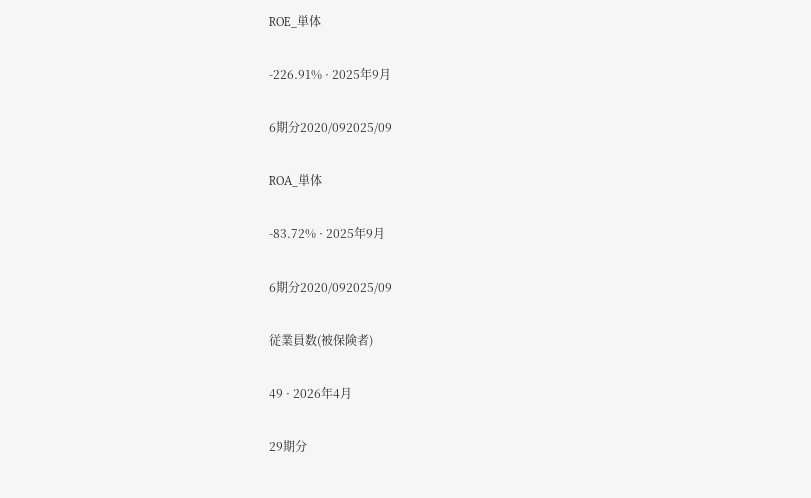ROE_単体

-226.91% · 2025年9月

6期分2020/092025/09

ROA_単体

-83.72% · 2025年9月

6期分2020/092025/09

従業員数(被保険者)

49 · 2026年4月

29期分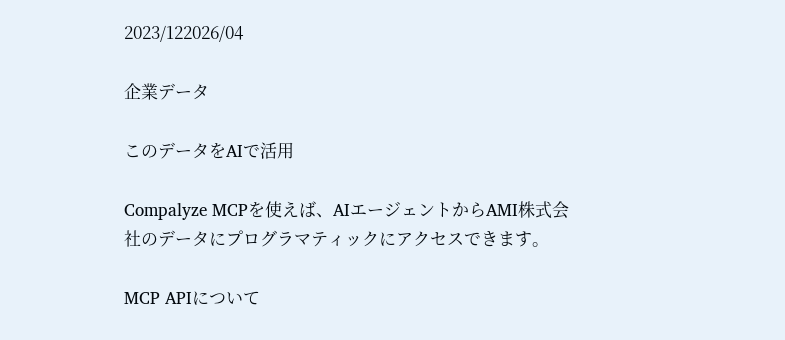2023/122026/04

企業データ

このデータをAIで活用

Compalyze MCPを使えば、AIエージェントからAMI株式会社のデータにプログラマティックにアクセスできます。

MCP APIについて